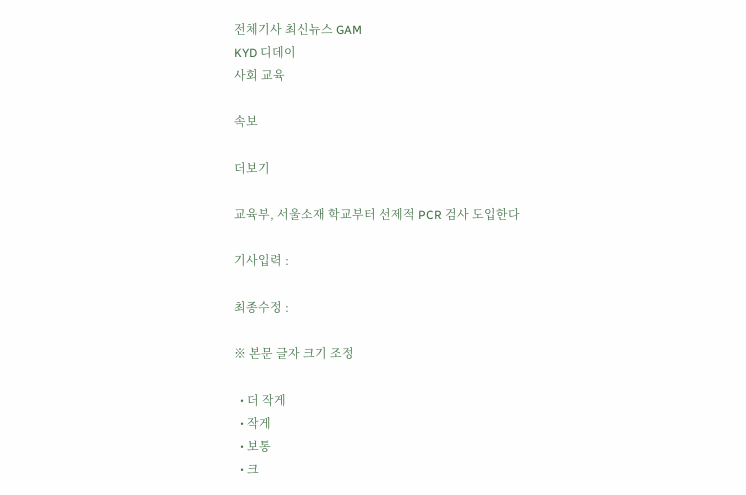전체기사 최신뉴스 GAM
KYD 디데이
사회 교육

속보

더보기

교육부, 서울소재 학교부터 선제적 PCR 검사 도입한다

기사입력 :

최종수정 :

※ 본문 글자 크기 조정

  • 더 작게
  • 작게
  • 보통
  • 크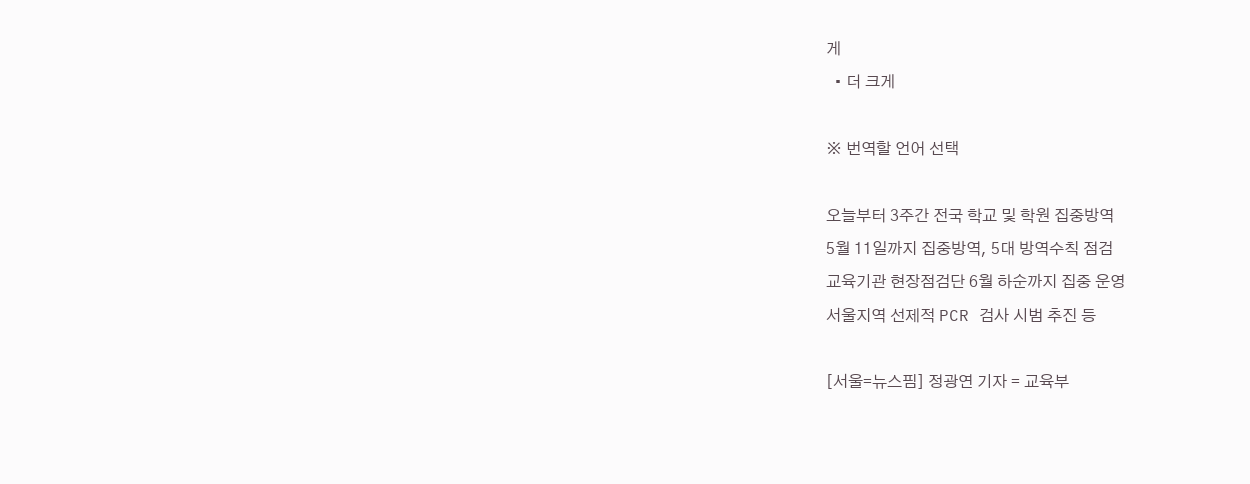게
  • 더 크게

※ 번역할 언어 선택

오늘부터 3주간 전국 학교 및 학원 집중방역
5월 11일까지 집중방역, 5대 방역수칙 점검
교육기관 현장점검단 6월 하순까지 집중 운영
서울지역 선제적 PCR 검사 시범 추진 등

[서울=뉴스핌] 정광연 기자 = 교육부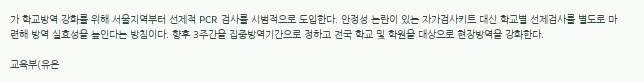가 학교방역 강화를 위해 서울지역부터 선제적 PCR 검사를 시범적으로 도입한다. 안정성 논란이 있는 자가검사키트 대신 학교별 선제검사를 별도로 마련해 방역 실효성을 높인다는 방침이다. 향후 3주간을 집중방역기간으로 정하고 전국 학교 및 학원을 대상으로 현장방역을 강화한다.

교육부(유은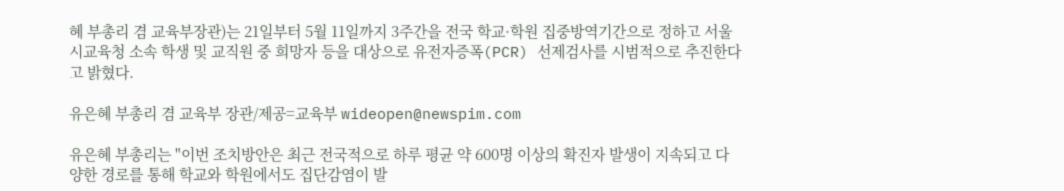혜 부총리 겸 교육부장관)는 21일부터 5월 11일까지 3주간을 전국 학교·학원 집중방역기간으로 정하고 서울시교육청 소속 학생 및 교직원 중 희망자 등을 대상으로 유전자증폭(PCR) 선제검사를 시범적으로 추진한다고 밝혔다.

유은혜 부총리 겸 교육부 장관/제공=교육부 wideopen@newspim.com

유은혜 부총리는 "이번 조치방안은 최근 전국적으로 하루 평균 약 600명 이상의 확진자 발생이 지속되고 다양한 경로를 통해 학교와 학원에서도 집단감염이 발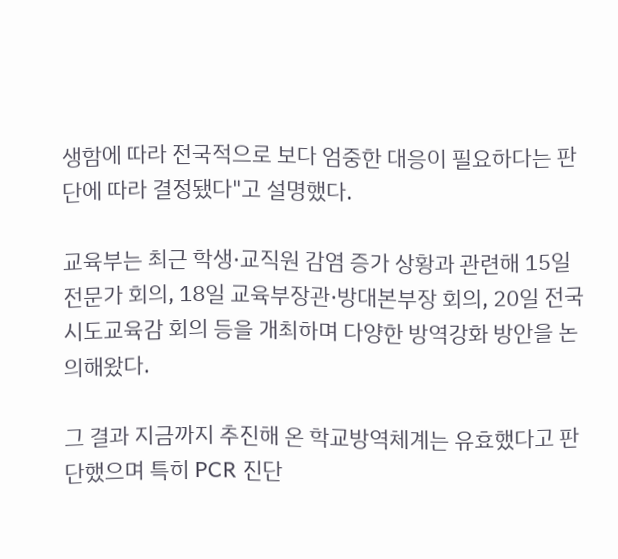생함에 따라 전국적으로 보다 엄중한 대응이 필요하다는 판단에 따라 결정됐다"고 설명했다.

교육부는 최근 학생·교직원 감염 증가 상황과 관련해 15일 전문가 회의, 18일 교육부장관·방대본부장 회의, 20일 전국시도교육감 회의 등을 개최하며 다양한 방역강화 방안을 논의해왔다.

그 결과 지금까지 추진해 온 학교방역체계는 유효했다고 판단했으며 특히 PCR 진단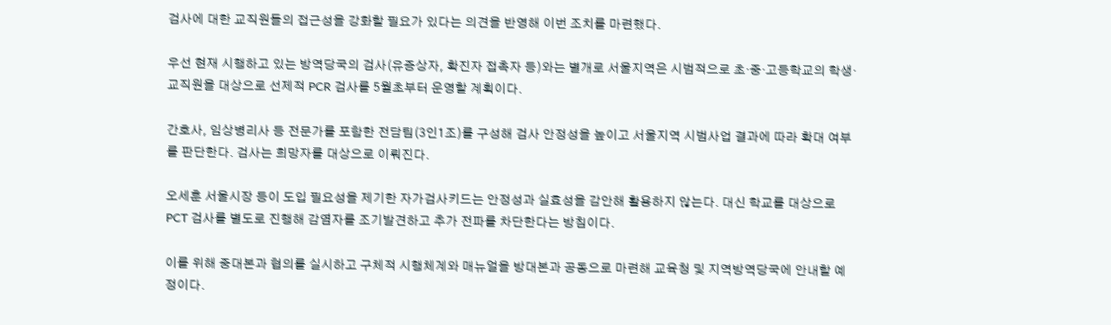검사에 대한 교직원들의 접근성을 강화할 필요가 있다는 의견을 반영해 이번 조치를 마련했다.

우선 현재 시행하고 있는 방역당국의 검사(유증상자, 확진자 접촉자 등)와는 별개로 서울지역은 시범적으로 초·중·고등학교의 학생·교직원을 대상으로 선제적 PCR 검사를 5월초부터 운영할 계획이다.

간호사, 임상병리사 등 전문가를 포함한 전담팀(3인1조)를 구성해 검사 안정성을 높이고 서울지역 시범사업 결과에 따라 확대 여부를 판단한다. 검사는 희망자를 대상으로 이뤄진다.

오세훈 서울시장 등이 도입 필요성을 제기한 자가검사키드는 안정성과 실효성을 감안해 활용하지 않는다. 대신 학교를 대상으로 PCT 검사를 별도로 진행해 감염자를 조기발견하고 추가 전파를 차단한다는 방침이다.

이를 위해 중대본과 협의를 실시하고 구체적 시행체계와 매뉴얼을 방대본과 공동으로 마련해 교육청 및 지역방역당국에 안내할 예정이다.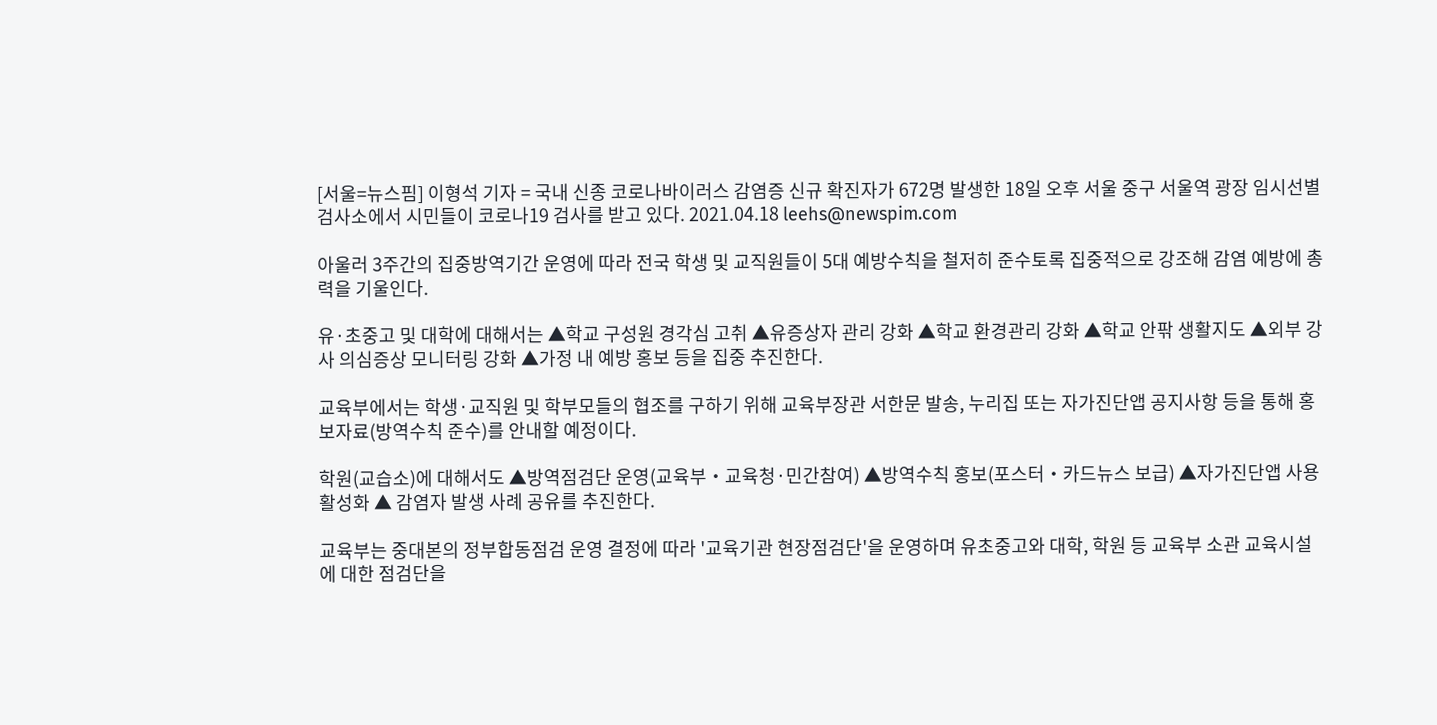[서울=뉴스핌] 이형석 기자 = 국내 신종 코로나바이러스 감염증 신규 확진자가 672명 발생한 18일 오후 서울 중구 서울역 광장 임시선별검사소에서 시민들이 코로나19 검사를 받고 있다. 2021.04.18 leehs@newspim.com

아울러 3주간의 집중방역기간 운영에 따라 전국 학생 및 교직원들이 5대 예방수칙을 철저히 준수토록 집중적으로 강조해 감염 예방에 총력을 기울인다.

유·초중고 및 대학에 대해서는 ▲학교 구성원 경각심 고취 ▲유증상자 관리 강화 ▲학교 환경관리 강화 ▲학교 안팎 생활지도 ▲외부 강사 의심증상 모니터링 강화 ▲가정 내 예방 홍보 등을 집중 추진한다.

교육부에서는 학생·교직원 및 학부모들의 협조를 구하기 위해 교육부장관 서한문 발송, 누리집 또는 자가진단앱 공지사항 등을 통해 홍보자료(방역수칙 준수)를 안내할 예정이다.

학원(교습소)에 대해서도 ▲방역점검단 운영(교육부‧교육청·민간참여) ▲방역수칙 홍보(포스터‧카드뉴스 보급) ▲자가진단앱 사용 활성화 ▲ 감염자 발생 사례 공유를 추진한다.

교육부는 중대본의 정부합동점검 운영 결정에 따라 '교육기관 현장점검단'을 운영하며 유초중고와 대학, 학원 등 교육부 소관 교육시설에 대한 점검단을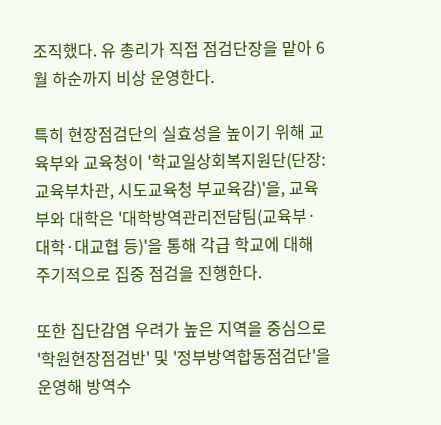조직했다. 유 총리가 직접 점검단장을 맡아 6월 하순까지 비상 운영한다.

특히 현장점검단의 실효성을 높이기 위해 교육부와 교육청이 '학교일상회복지원단(단장: 교육부차관, 시도교육청 부교육감)'을, 교육부와 대학은 '대학방역관리전담팀(교육부·대학·대교협 등)'을 통해 각급 학교에 대해 주기적으로 집중 점검을 진행한다.

또한 집단감염 우려가 높은 지역을 중심으로 '학원현장점검반' 및 '정부방역합동점검단'을 운영해 방역수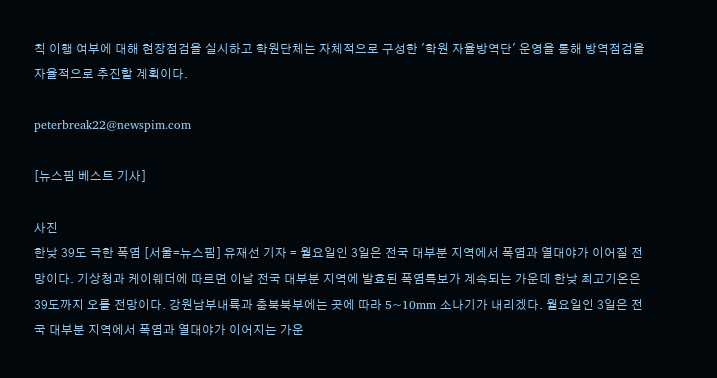칙 이행 여부에 대해 현장점검을 실시하고 학원단체는 자체적으로 구성한 '학원 자율방역단' 운영을 통해 방역점검을 자율적으로 추진할 계획이다.

peterbreak22@newspim.com

[뉴스핌 베스트 기사]

사진
한낮 39도 극한 폭염 [서울=뉴스핌] 유재선 기자 = 월요일인 3일은 전국 대부분 지역에서 폭염과 열대야가 이어질 전망이다. 기상청과 케이웨더에 따르면 이날 전국 대부분 지역에 발효된 폭염특보가 계속되는 가운데 한낮 최고기온은 39도까지 오를 전망이다. 강원남부내륙과 충북북부에는 곳에 따라 5~10mm 소나기가 내리겠다. 월요일인 3일은 전국 대부분 지역에서 폭염과 열대야가 이어지는 가운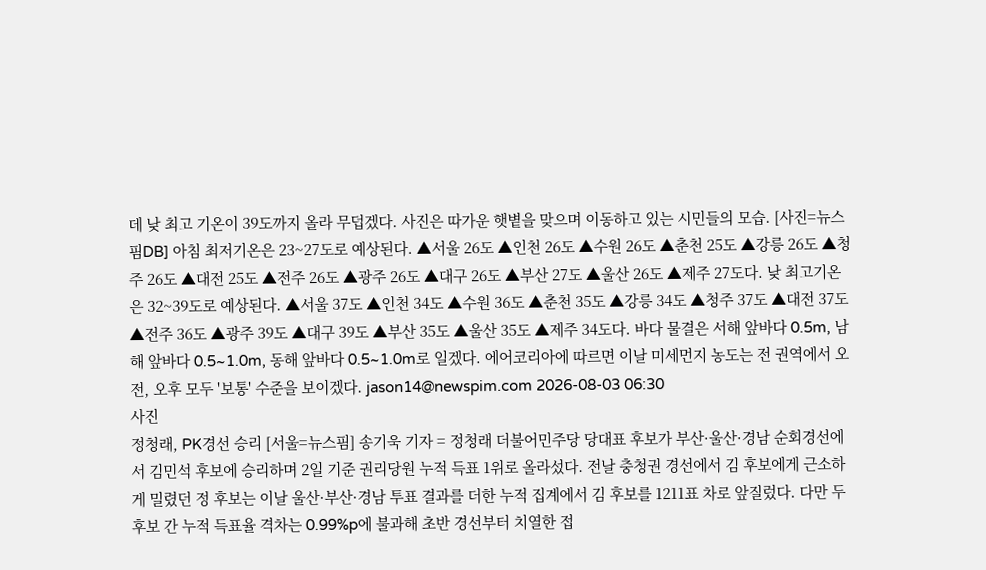데 낮 최고 기온이 39도까지 올라 무덥겠다. 사진은 따가운 햇볕을 맞으며 이동하고 있는 시민들의 모습. [사진=뉴스핌DB] 아침 최저기온은 23~27도로 예상된다. ▲서울 26도 ▲인천 26도 ▲수원 26도 ▲춘천 25도 ▲강릉 26도 ▲청주 26도 ▲대전 25도 ▲전주 26도 ▲광주 26도 ▲대구 26도 ▲부산 27도 ▲울산 26도 ▲제주 27도다. 낮 최고기온은 32~39도로 예상된다. ▲서울 37도 ▲인천 34도 ▲수원 36도 ▲춘천 35도 ▲강릉 34도 ▲청주 37도 ▲대전 37도 ▲전주 36도 ▲광주 39도 ▲대구 39도 ▲부산 35도 ▲울산 35도 ▲제주 34도다. 바다 물결은 서해 앞바다 0.5m, 남해 앞바다 0.5~1.0m, 동해 앞바다 0.5~1.0m로 일겠다. 에어코리아에 따르면 이날 미세먼지 농도는 전 권역에서 오전, 오후 모두 '보통' 수준을 보이겠다. jason14@newspim.com 2026-08-03 06:30
사진
정청래, PK경선 승리 [서울=뉴스핌] 송기욱 기자 = 정청래 더불어민주당 당대표 후보가 부산·울산·경남 순회경선에서 김민석 후보에 승리하며 2일 기준 권리당원 누적 득표 1위로 올라섰다. 전날 충청권 경선에서 김 후보에게 근소하게 밀렸던 정 후보는 이날 울산·부산·경남 투표 결과를 더한 누적 집계에서 김 후보를 1211표 차로 앞질렀다. 다만 두 후보 간 누적 득표율 격차는 0.99%p에 불과해 초반 경선부터 치열한 접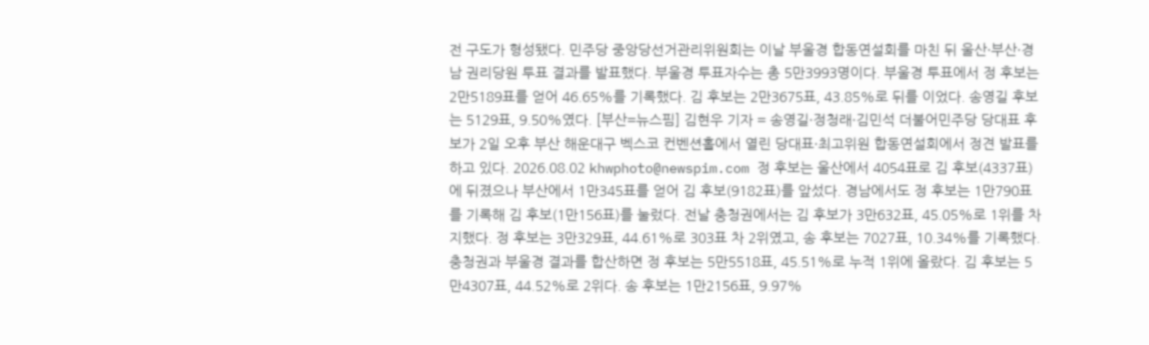전 구도가 형성됐다. 민주당 중앙당선거관리위원회는 이날 부울경 합동연설회를 마친 뒤 울산·부산·경남 권리당원 투표 결과를 발표했다. 부울경 투표자수는 총 5만3993명이다. 부울경 투표에서 정 후보는 2만5189표를 얻어 46.65%를 기록했다. 김 후보는 2만3675표, 43.85%로 뒤를 이었다. 송영길 후보는 5129표, 9.50%였다. [부산=뉴스핌] 김현우 기자 = 송영길·정청래·김민석 더불어민주당 당대표 후보가 2일 오후 부산 해운대구 벡스코 컨벤션홀에서 열린 당대표·최고위원 합동연설회에서 정견 발표를 하고 있다. 2026.08.02 khwphoto@newspim.com 정 후보는 울산에서 4054표로 김 후보(4337표)에 뒤졌으나 부산에서 1만345표를 얻어 김 후보(9182표)를 앞섰다. 경남에서도 정 후보는 1만790표를 기록해 김 후보(1만156표)를 눌렀다. 전날 충청권에서는 김 후보가 3만632표, 45.05%로 1위를 차지했다. 정 후보는 3만329표, 44.61%로 303표 차 2위였고, 송 후보는 7027표, 10.34%를 기록했다. 충청권과 부울경 결과를 합산하면 정 후보는 5만5518표, 45.51%로 누적 1위에 올랐다. 김 후보는 5만4307표, 44.52%로 2위다. 송 후보는 1만2156표, 9.97%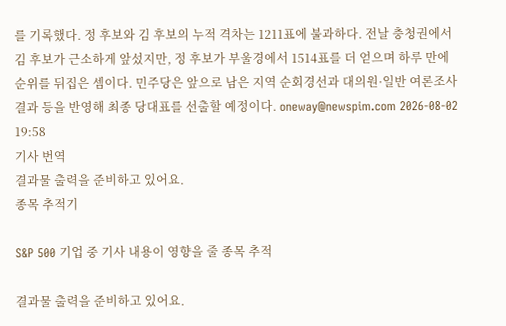를 기록했다. 정 후보와 김 후보의 누적 격차는 1211표에 불과하다. 전날 충청권에서 김 후보가 근소하게 앞섰지만, 정 후보가 부울경에서 1514표를 더 얻으며 하루 만에 순위를 뒤집은 셈이다. 민주당은 앞으로 남은 지역 순회경선과 대의원·일반 여론조사 결과 등을 반영해 최종 당대표를 선출할 예정이다. oneway@newspim.com 2026-08-02 19:58
기사 번역
결과물 출력을 준비하고 있어요.
종목 추적기

S&P 500 기업 중 기사 내용이 영향을 줄 종목 추적

결과물 출력을 준비하고 있어요.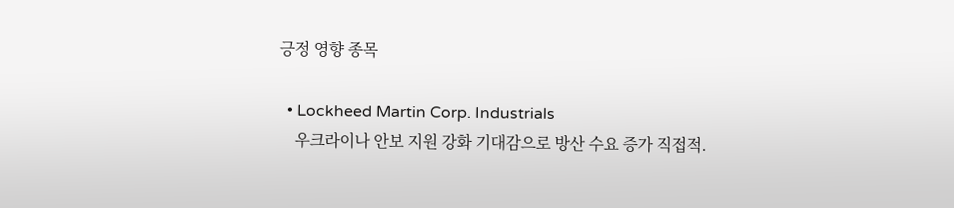긍정 영향 종목

  • Lockheed Martin Corp. Industrials
    우크라이나 안보 지원 강화 기대감으로 방산 수요 증가 직접적.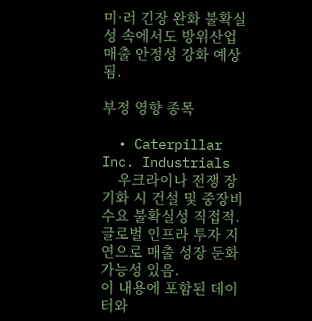미·러 긴장 완화 불확실성 속에서도 방위산업 매출 안정성 강화 예상됨.

부정 영향 종목

  • Caterpillar Inc. Industrials
    우크라이나 전쟁 장기화 시 건설 및 중장비 수요 불확실성 직접적. 글로벌 인프라 투자 지연으로 매출 성장 둔화 가능성 있음.
이 내용에 포함된 데이터와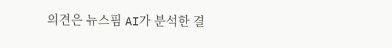의견은 뉴스핌 AI가 분석한 결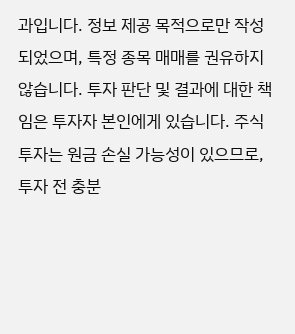과입니다. 정보 제공 목적으로만 작성되었으며, 특정 종목 매매를 권유하지 않습니다. 투자 판단 및 결과에 대한 책임은 투자자 본인에게 있습니다. 주식 투자는 원금 손실 가능성이 있으므로, 투자 전 충분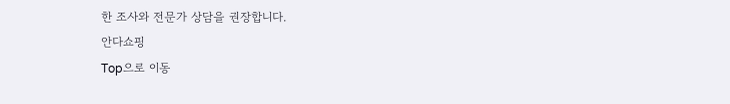한 조사와 전문가 상담을 권장합니다.
안다쇼핑
Top으로 이동